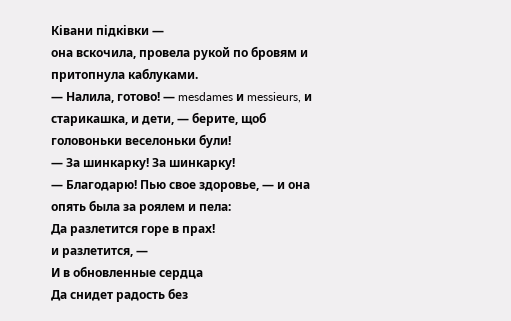Кiвани пiдкiвки —
она вскочила, провела рукой по бровям и притопнула каблуками.
— Налила, готово! — mesdames и messieurs, и старикашка, и дети, — берите, щоб головоньки веселоньки були!
— За шинкарку! За шинкарку!
— Благодарю! Пью свое здоровье, — и она опять была за роялем и пела:
Да разлетится горе в прах!
и разлетится, —
И в обновленные сердца
Да снидет радость без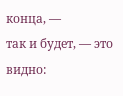конца, —
так и будет, — это видно: